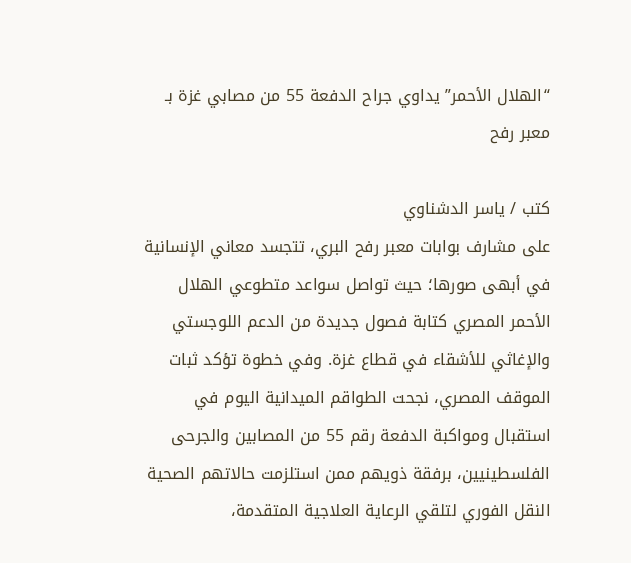“الهلال الأحمر” يداوي جراح الدفعة 55 من مصابي غزة بـ معبر رفح

كتب / ياسر الدشناوي
على مشارف بوابات معبر رفح البري، تتجسد معاني الإنسانية في أبهى صورها؛ حيث تواصل سواعد متطوعي الهلال الأحمر المصري كتابة فصول جديدة من الدعم اللوجستي والإغاثي للأشقاء في قطاع غزة. وفي خطوة تؤكد ثبات الموقف المصري، نجحت الطواقم الميدانية اليوم في استقبال ومواكبة الدفعة رقم 55 من المصابين والجرحى الفلسطينيين، برفقة ذويهم ممن استلزمت حالاتهم الصحية النقل الفوري لتلقي الرعاية العلاجية المتقدمة،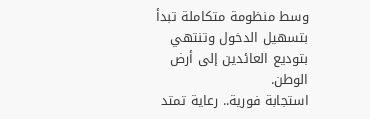وسط منظومة متكاملة تبدأ بتسهيل الدخول وتنتهي بتوديع العائدين إلى أرض الوطن.
استجابة فورية.. رعاية تمتد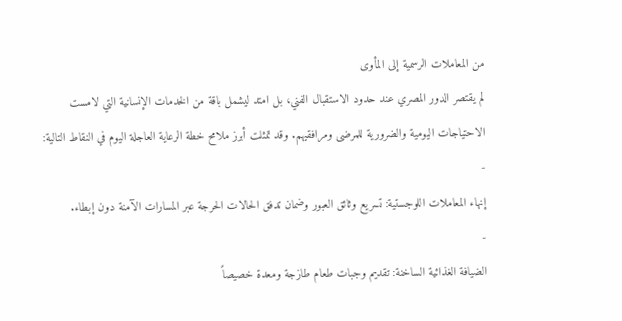من المعاملات الرسمية إلى المأوى
لم يقتصر الدور المصري عند حدود الاستقبال الفني، بل امتد ليشمل باقة من الخدمات الإنسانية التي لامست الاحتياجات اليومية والضرورية للمرضى ومرافقيهم. وقد تمثلت أبرز ملامح خطة الرعاية العاجلة اليوم في النقاط التالية:
-
إنهاء المعاملات اللوجستية: تسريع وثائق العبور وضمان تدفق الحالات الحرجة عبر المسارات الآمنة دون إبطاء.
-
الضيافة الغذائية الساخنة: تقديم وجبات طعام طازجة ومعدة خصيصاً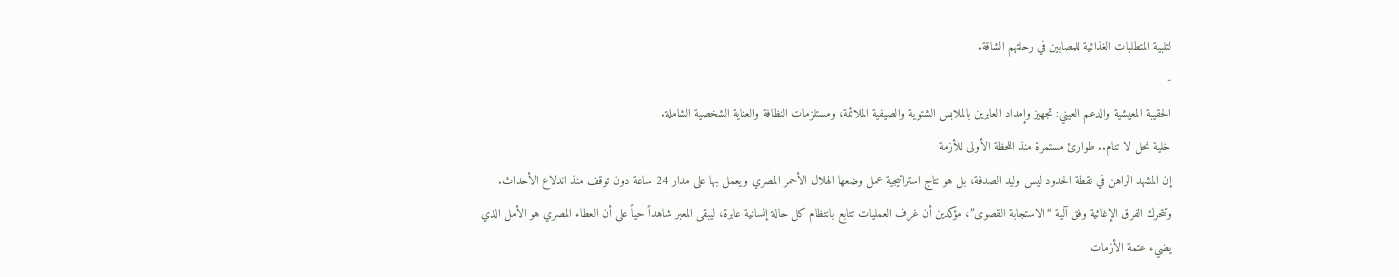لتلبية المتطلبات الغذائية للمصابين في رحلتهم الشاقة.
-
الحقيبة المعيشية والدعم العيني: تجهيز وإمداد العابرين بالملابس الشتوية والصيفية الملائمة، ومستلزمات النظافة والعناية الشخصية الشاملة.
خلية نحل لا تنام.. طوارئ مستمرة منذ اللحظة الأولى للأزمة
إن المشهد الراهن في نقطة الحدود ليس وليد الصدفة، بل هو نتاج استراتيجية عمل وضعها الهلال الأحمر المصري ويعمل بها على مدار 24 ساعة دون توقف منذ اندلاع الأحداث. وتتحرك الفرق الإغاثية وفق آلية “الاستجابة القصوى”، مؤكدين أن غرف العمليات تتابع بانتظام كل حالة إنسانية عابرة، ليبقى المعبر شاهداً حياً على أن العطاء المصري هو الأمل الذي يضيء عتمة الأزمات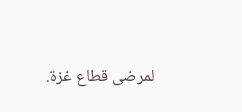لمرضى قطاع غزة.